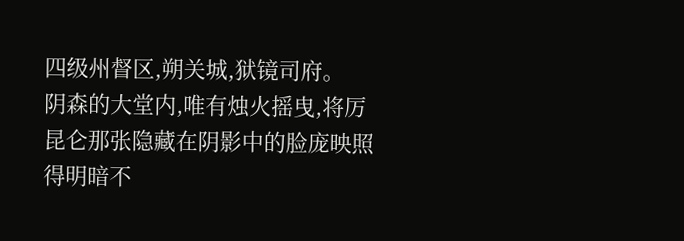四级州督区,朔关城,狱镜司府。
阴森的大堂内,唯有烛火摇曳,将厉昆仑那张隐藏在阴影中的脸庞映照得明暗不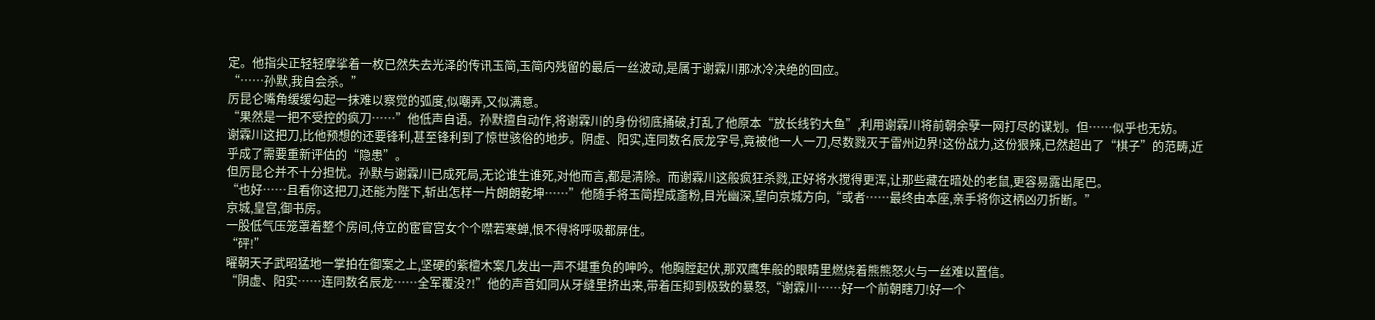定。他指尖正轻轻摩挲着一枚已然失去光泽的传讯玉简,玉简内残留的最后一丝波动,是属于谢霖川那冰冷决绝的回应。
“……孙默,我自会杀。”
厉昆仑嘴角缓缓勾起一抹难以察觉的弧度,似嘲弄,又似满意。
“果然是一把不受控的疯刀……”他低声自语。孙默擅自动作,将谢霖川的身份彻底捅破,打乱了他原本“放长线钓大鱼”,利用谢霖川将前朝余孽一网打尽的谋划。但……似乎也无妨。
谢霖川这把刀,比他预想的还要锋利,甚至锋利到了惊世骇俗的地步。阴虚、阳实,连同数名辰龙字号,竟被他一人一刀,尽数戮灭于雷州边界!这份战力,这份狠辣,已然超出了“棋子”的范畴,近乎成了需要重新评估的“隐患”。
但厉昆仑并不十分担忧。孙默与谢霖川已成死局,无论谁生谁死,对他而言,都是清除。而谢霖川这般疯狂杀戮,正好将水搅得更浑,让那些藏在暗处的老鼠,更容易露出尾巴。
“也好……且看你这把刀,还能为陛下,斩出怎样一片朗朗乾坤……”他随手将玉简捏成齑粉,目光幽深,望向京城方向,“或者……最终由本座,亲手将你这柄凶刃折断。”
京城,皇宫,御书房。
一股低气压笼罩着整个房间,侍立的宦官宫女个个噤若寒蝉,恨不得将呼吸都屏住。
“砰!”
曜朝天子武昭猛地一掌拍在御案之上,坚硬的紫檀木案几发出一声不堪重负的呻吟。他胸膛起伏,那双鹰隼般的眼睛里燃烧着熊熊怒火与一丝难以置信。
“阴虚、阳实……连同数名辰龙……全军覆没?!”他的声音如同从牙缝里挤出来,带着压抑到极致的暴怒,“谢霖川……好一个前朝瞎刀!好一个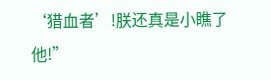‘猎血者’!朕还真是小瞧了他!”